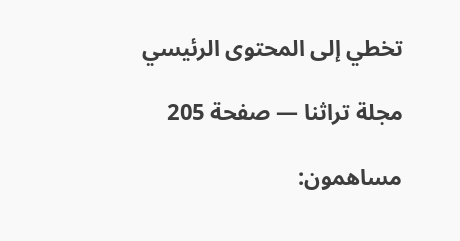تخطي إلى المحتوى الرئيسي

مجلة تراثنا — صفحة 205

مساهمون: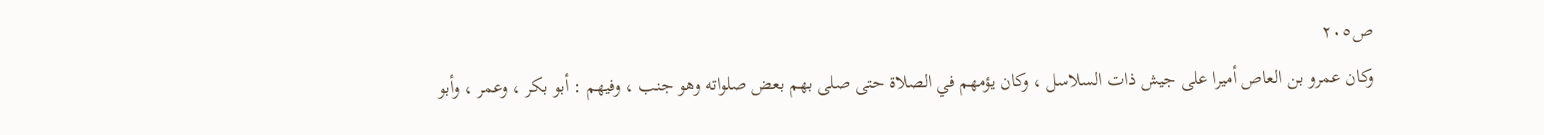ص٢٠٥
وكان عمرو بن العاص أميرا على جيش ذات السلاسل ، وكان يؤمهم في الصلاة حتى صلى بهم بعض صلواته وهو جنب ، وفيهم : أبو بكر ، وعمر ، وأبو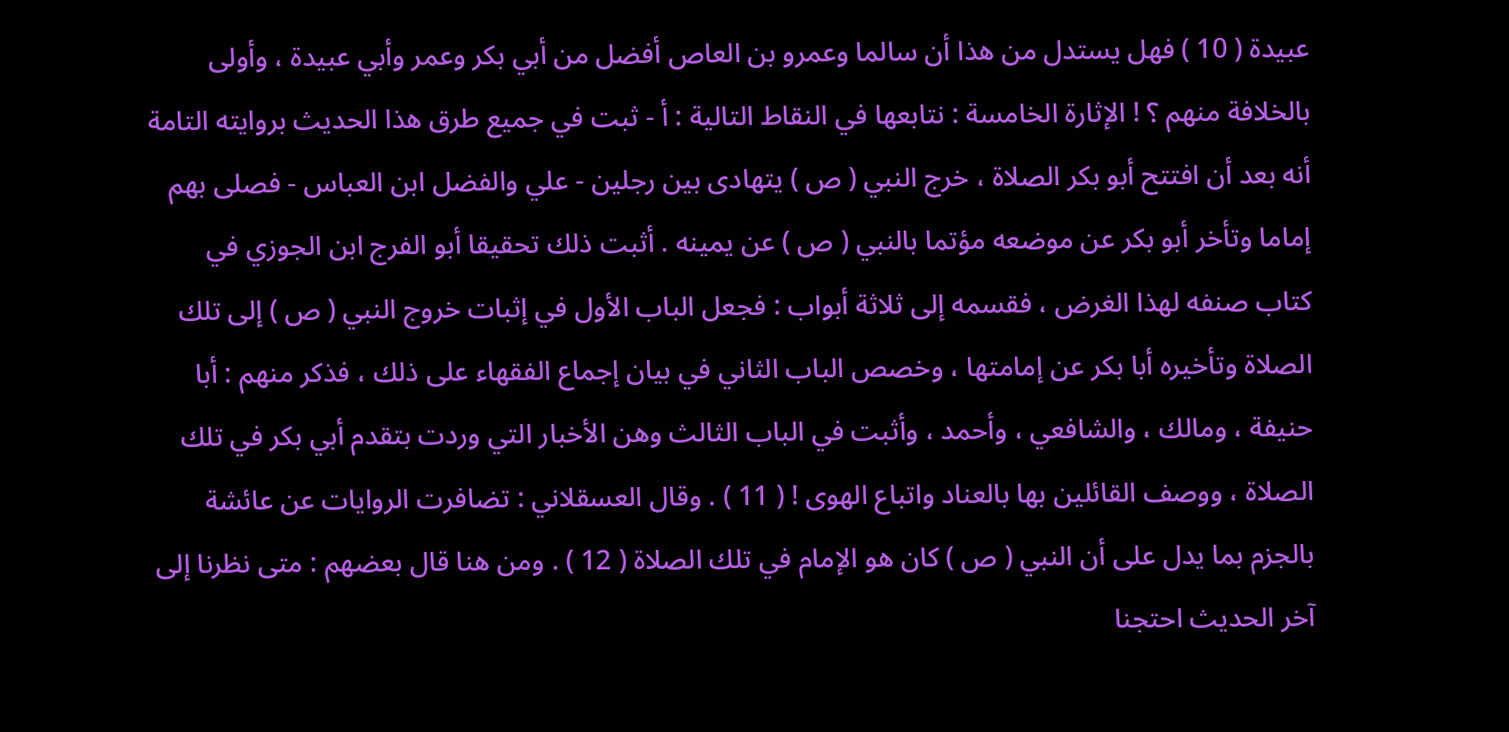عبيدة ( 10 ) فهل يستدل من هذا أن سالما وعمرو بن العاص أفضل من أبي بكر وعمر وأبي عبيدة ، وأولى بالخلافة منهم ؟ ! الإثارة الخامسة : نتابعها في النقاط التالية : أ - ثبت في جميع طرق هذا الحديث بروايته التامة أنه بعد أن افتتح أبو بكر الصلاة ، خرج النبي ( ص ) يتهادى بين رجلين - علي والفضل ابن العباس - فصلى بهم إماما وتأخر أبو بكر عن موضعه مؤتما بالنبي ( ص ) عن يمينه . أثبت ذلك تحقيقا أبو الفرج ابن الجوزي في كتاب صنفه لهذا الغرض ، فقسمه إلى ثلاثة أبواب : فجعل الباب الأول في إثبات خروج النبي ( ص ) إلى تلك الصلاة وتأخيره أبا بكر عن إمامتها ، وخصص الباب الثاني في بيان إجماع الفقهاء على ذلك ، فذكر منهم : أبا حنيفة ، ومالك ، والشافعي ، وأحمد ، وأثبت في الباب الثالث وهن الأخبار التي وردت بتقدم أبي بكر في تلك الصلاة ، ووصف القائلين بها بالعناد واتباع الهوى ! ( 11 ) . وقال العسقلاني : تضافرت الروايات عن عائشة بالجزم بما يدل على أن النبي ( ص ) كان هو الإمام في تلك الصلاة ( 12 ) . ومن هنا قال بعضهم : متى نظرنا إلى آخر الحديث احتجنا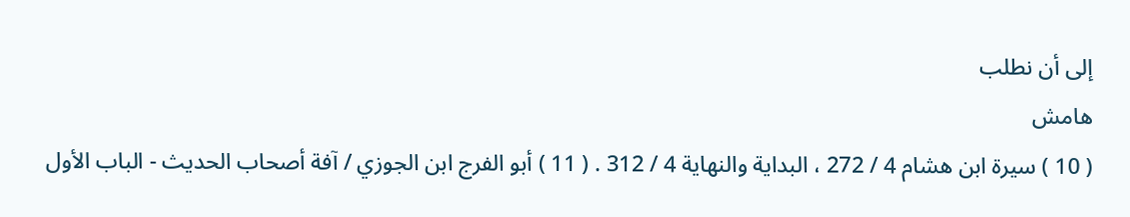إلى أن نطلب
هامش
( 10 ) سيرة ابن هشام 4 / 272 ، البداية والنهاية 4 / 312 . ( 11 ) أبو الفرج ابن الجوزي / آفة أصحاب الحديث - الباب الأول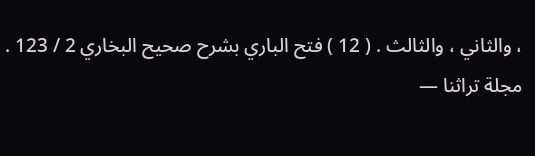، والثاني ، والثالث . ( 12 ) فتح الباري بشرح صحيح البخاري 2 / 123 .
مجلة تراثنا —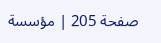صفحة 205 | مؤسسة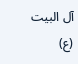آل البيت (ع)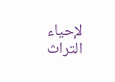لإحياء التراث